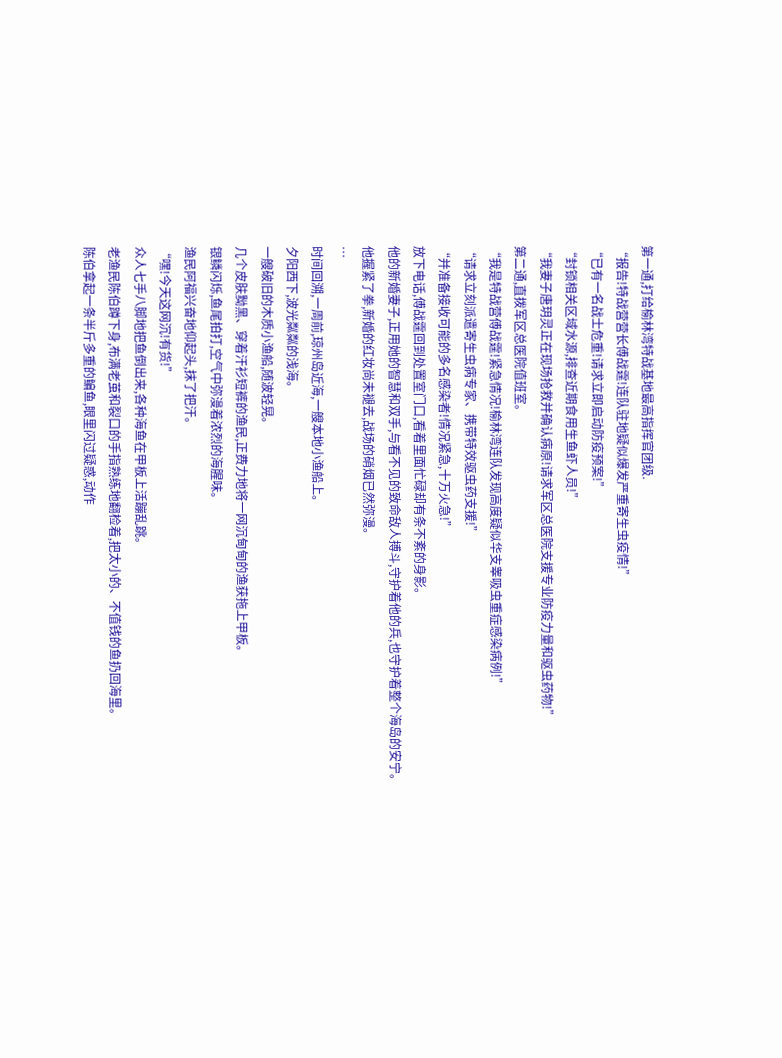第一通,打给榆林湾特战基地最高指挥官团级.
“报告!特战营营长傅战霆!连队驻地疑似爆发严重寄生虫疫情!”
“已有一名战士危重!请求立即启动防疫预案!”
“封锁相关区域水源,排查近期食用生鱼虾人员!”
“我妻子唐玥灵正在现场抢救并确认病原!请求军区总医院支援专业防疫力量和驱虫药物!”
第二通,直拨军区总医院值班室。
“我是特战营傅战霆!紧急情况!榆林湾连队发现高度疑似华支睾吸虫重症感染病例!”
“请求立刻派遣寄生虫病专家、携带特效驱虫药支援!”
“并准备接收可能的多名感染者!情况紧急,十万火急!”
放下电话,傅战霆回到处置室门口,看着里面忙碌却有条不紊的身影。
他的新婚妻子,正用她的智慧和双手,与看不见的致命敌人搏斗,守护着他的兵,也守护着整个海岛的安宁。
他握紧了拳,新婚的红妆尚未褪去,战场的硝烟已然弥漫。
…
时间回溯,一周前,琼州岛近海,一艘本地小渔船上。
夕阳西下,波光粼粼的浅海。
一艘破旧的木质小渔船,随波轻晃。
几个皮肤黝黑、穿着汗衫短裤的渔民,正费力地将一网沉甸甸的渔获拖上甲板。
银鳞闪烁,鱼尾拍打,空气中弥漫着浓烈的海腥味。
渔民阿福兴奋地仰起头,抹了把汗。
“嘿!今天这网沉!有货!”
众人七手八脚地把鱼倒出来,各种海鱼在甲板上活蹦乱跳。
老渔民陈伯蹲下身,布满老茧和裂口的手指熟练地翻检着,把太小的、不值钱的鱼扔回海里。
陈伯拿起一条半斤多重的鳊鱼,眼里闪过疑惑,动作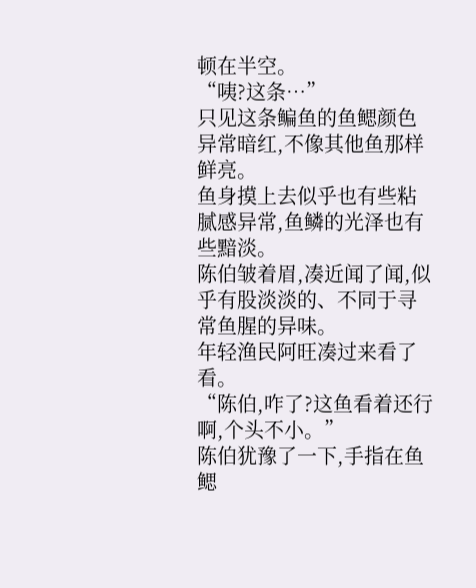顿在半空。
“咦?这条…”
只见这条鳊鱼的鱼鳃颜色异常暗红,不像其他鱼那样鲜亮。
鱼身摸上去似乎也有些粘腻感异常,鱼鳞的光泽也有些黯淡。
陈伯皱着眉,凑近闻了闻,似乎有股淡淡的、不同于寻常鱼腥的异味。
年轻渔民阿旺凑过来看了看。
“陈伯,咋了?这鱼看着还行啊,个头不小。”
陈伯犹豫了一下,手指在鱼鳃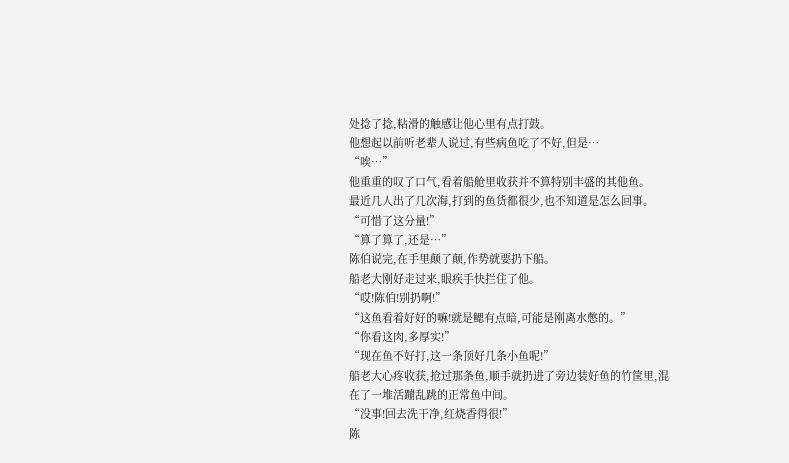处捻了捻,粘滑的触感让他心里有点打鼓。
他想起以前听老辈人说过,有些病鱼吃了不好,但是…
“唉…”
他重重的叹了口气,看着船舱里收获并不算特别丰盛的其他鱼。
最近几人出了几次海,打到的鱼货都很少,也不知道是怎么回事。
“可惜了这分量!”
“算了算了,还是…”
陈伯说完,在手里颠了颠,作势就要扔下船。
船老大刚好走过来,眼疾手快拦住了他。
“哎!陈伯!别扔啊!”
“这鱼看着好好的嘛!就是鳃有点暗,可能是刚离水憋的。”
“你看这肉,多厚实!”
“现在鱼不好打,这一条顶好几条小鱼呢!”
船老大心疼收获,抢过那条鱼,顺手就扔进了旁边装好鱼的竹筐里,混在了一堆活蹦乱跳的正常鱼中间。
“没事!回去洗干净,红烧香得很!”
陈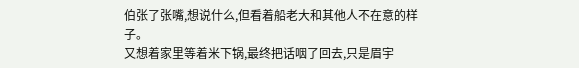伯张了张嘴,想说什么,但看着船老大和其他人不在意的样子。
又想着家里等着米下锅,最终把话咽了回去,只是眉宇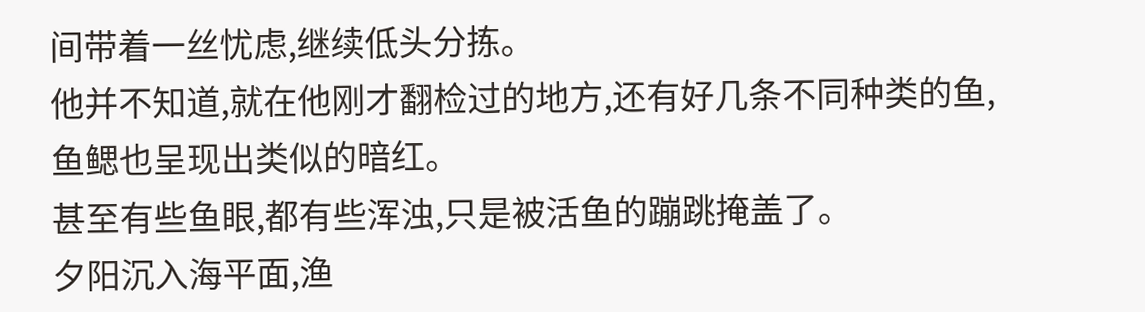间带着一丝忧虑,继续低头分拣。
他并不知道,就在他刚才翻检过的地方,还有好几条不同种类的鱼,鱼鳃也呈现出类似的暗红。
甚至有些鱼眼,都有些浑浊,只是被活鱼的蹦跳掩盖了。
夕阳沉入海平面,渔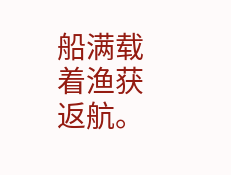船满载着渔获返航。